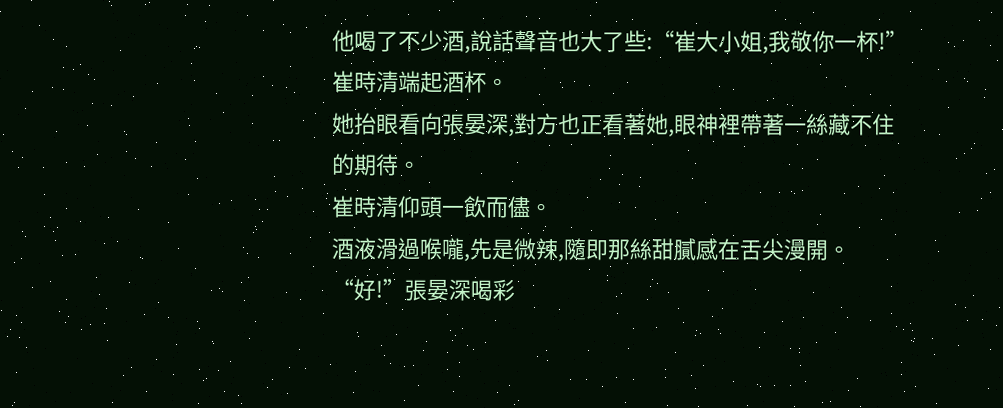他喝了不少酒,說話聲音也大了些:“崔大小姐,我敬你一杯!”
崔時清端起酒杯。
她抬眼看向張晏深,對方也正看著她,眼神裡帶著一絲藏不住的期待。
崔時清仰頭一飲而儘。
酒液滑過喉嚨,先是微辣,隨即那絲甜膩感在舌尖漫開。
“好!”張晏深喝彩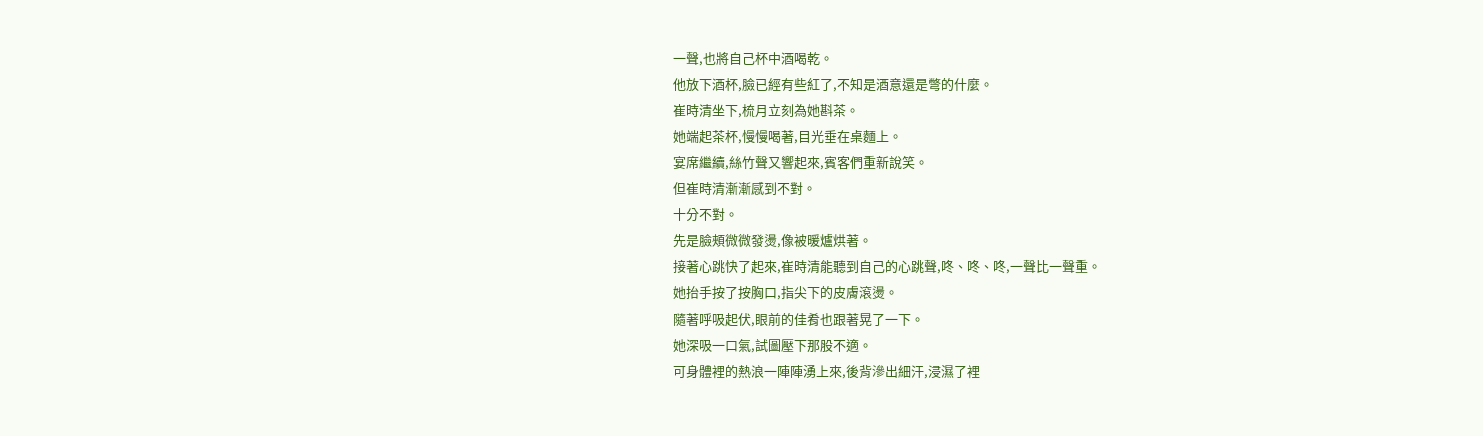一聲,也將自己杯中酒喝乾。
他放下酒杯,臉已經有些紅了,不知是酒意還是彆的什麼。
崔時清坐下,梳月立刻為她斟茶。
她端起茶杯,慢慢喝著,目光垂在桌麵上。
宴席繼續,絲竹聲又響起來,賓客們重新說笑。
但崔時清漸漸感到不對。
十分不對。
先是臉頰微微發燙,像被暖爐烘著。
接著心跳快了起來,崔時清能聽到自己的心跳聲,咚、咚、咚,一聲比一聲重。
她抬手按了按胸口,指尖下的皮膚滾燙。
隨著呼吸起伏,眼前的佳肴也跟著晃了一下。
她深吸一口氣,試圖壓下那股不適。
可身體裡的熱浪一陣陣湧上來,後背滲出細汗,浸濕了裡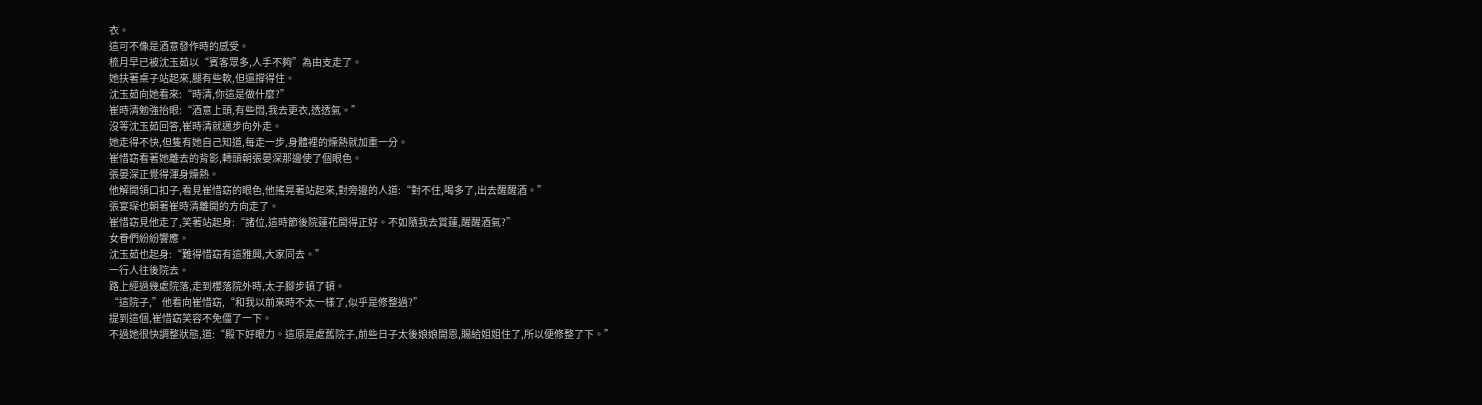衣。
這可不像是酒意發作時的感受。
梳月早已被沈玉茹以“賓客眾多,人手不夠”為由支走了。
她扶著桌子站起來,腿有些軟,但還撐得住。
沈玉茹向她看來:“時清,你這是做什麼?”
崔時清勉強抬眼:“酒意上頭,有些悶,我去更衣,透透氣。”
沒等沈玉茹回答,崔時清就邁步向外走。
她走得不快,但隻有她自己知道,每走一步,身體裡的燥熱就加重一分。
崔惜窈看著她離去的背影,轉頭朝張晏深那邊使了個眼色。
張晏深正覺得渾身燥熱。
他解開領口扣子,看見崔惜窈的眼色,他搖晃著站起來,對旁邊的人道:“對不住,喝多了,出去醒醒酒。”
張宴琛也朝著崔時清離開的方向走了。
崔惜窈見他走了,笑著站起身:“諸位,這時節後院蓮花開得正好。不如隨我去賞蓮,醒醒酒氣?”
女眷們紛紛響應。
沈玉茹也起身:“難得惜窈有這雅興,大家同去。”
一行人往後院去。
路上經過幾處院落,走到櫻落院外時,太子腳步頓了頓。
“這院子,”他看向崔惜窈,“和我以前來時不太一樣了,似乎是修整過?”
提到這個,崔惜窈笑容不免僵了一下。
不過她很快調整狀態,道:“殿下好眼力。這原是處舊院子,前些日子太後娘娘開恩,賜給姐姐住了,所以便修整了下。”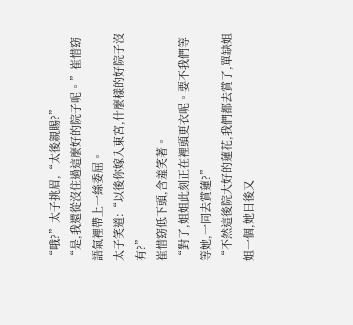“哦?”太子挑眉,“太後親賜?”
“是,我還從沒住過這麼好的院子呢。”崔惜窈語氣裡帶上一絲委屈。
太子笑道:“以後你嫁入東宮,什麼樣的好院子沒有?”
崔惜窈低下頭,含羞笑著。
“對了,姐姐此刻正在裡頭更衣呢。要不我們等等她,一同去賞蓮?”
“不然這後院大好的蓮花,我們都去賞了,單缺姐姐一個,她日後又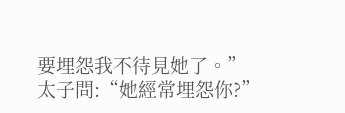要埋怨我不待見她了。”
太子問:“她經常埋怨你?”